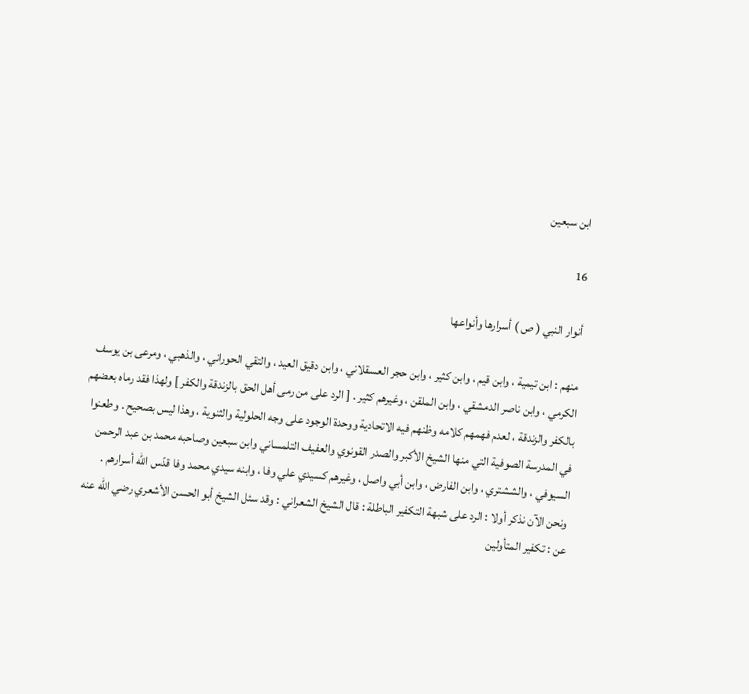ابن سبعين

16

أنوار النبي ( ص ) أسرارها وأنواعها

منهم : ابن تيمية ، وابن قيم ، وابن كثير ، وابن حجر العسقلاني ، وابن دقيق العيد ، والتقي الحوراني ، والذهبي ، ومرعى بن يوسف الكرمي ، وابن ناصر الدمشقي ، وابن الملقن ، وغيرهم كثير . [ الرد على من رمى أهل الحق بالزندقة والكفر ] ولهذا فقد رماه بعضهم بالكفر والزندقة ، لعدم فهمهم كلامه وظنهم فيه الاتحادية ووحدة الوجود على وجه الحلولية والثنوية ، وهذا ليس بصحيح . وطعنوا في المدرسة الصوفية التي منها الشيخ الأكبر والصدر القونوي والعفيف التلمساني وابن سبعين وصاحبه محمد بن عبد الرحمن السيوفي ، والششتري ، وابن الفارض ، وابن أبي واصل ، وغيرهم كسيدي علي وفا ، وابنه سيدي محمد وفا قدّس اللّه أسرارهم . ونحن الآن نذكر أولا : الرد على شبهة التكفير الباطلة : قال الشيخ الشعراني : وقد سئل الشيخ أبو الحسن الأشعري رضي اللّه عنه عن : تكفير المتأولين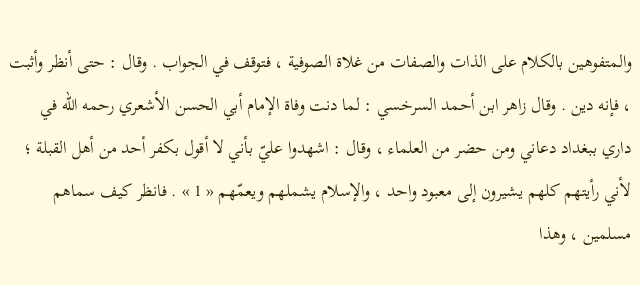والمتفوهين بالكلام على الذات والصفات من غلاة الصوفية ، فتوقف في الجواب . وقال : حتى أنظر وأثبت ، فإنه دين . وقال زاهر ابن أحمد السرخسي : لما دنت وفاة الإمام أبي الحسن الأشعري رحمه اللّه في داري ببغداد دعاني ومن حضر من العلماء ، وقال : اشهدوا عليّ بأني لا أقول بكفر أحد من أهل القبلة ؛ لأني رأيتهم كلهم يشيرون إلى معبود واحد ، والإسلام يشملهم ويعمّهم « 1 » . فانظر كيف سماهم مسلمين ، وهذا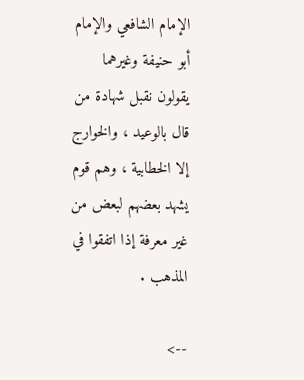الإمام الشافعي والإمام أبو حنيفة وغيرهما يقولون نقبل شهادة من قال بالوعيد ، والخوارج إلا الخطابية ، وهم قوم يشهد بعضهم لبعض من غير معرفة إذا اتفقوا في المذهب .

-->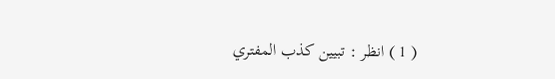( 1 ) انظر : تبيين كذب المفتري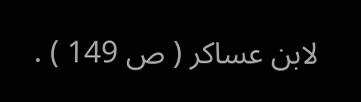لابن عساكر ( ص 149 ) .